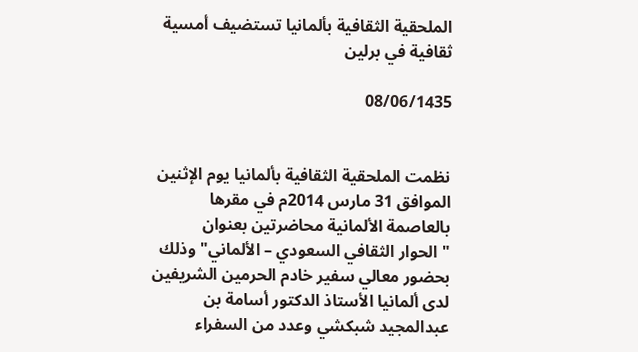الملحقية الثقافية بألمانيا تستضيف أمسية ثقافية في برلين

08/06/1435


نظمت الملحقية الثقافية بألمانيا يوم الإثنين الموافق 31 مارس 2014م في مقرها بالعاصمة الألمانية محاضرتين بعنوان "الحوار الثقافي السعودي – الألماني" وذلك بحضور معالي سفير خادم الحرمين الشريفين لدى ألمانيا الأستاذ الدكتور أسامة بن عبدالمجيد شبكشي وعدد من السفراء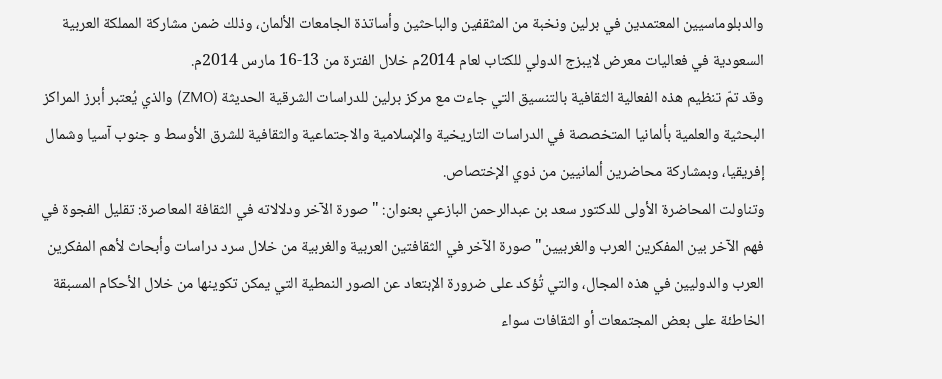والدبلوماسيين المعتمدين في برلين ونخبة من المثقفين والباحثين وأساتذة الجامعات الألمان، وذلك ضمن مشاركة المملكة العربية السعودية في فعاليات معرض لايبزج الدولي للكتاب لعام 2014م خلال الفترة من 13-16 مارس 2014م.
وقد تمّ تنظيم هذه الفعالية الثقافية بالتنسيق التي جاءت مع مركز برلين للدراسات الشرقية الحديثة (ZMO) والذي يُعتبر أبرز المراكز البحثية والعلمية بألمانيا المتخصصة في الدراسات التاريخية والإسلامية والاجتماعية والثقافية للشرق الأوسط و جنوب آسيا وشمال إفريقيا، وبمشاركة محاضرين ألمانيين من ذوي الإختصاص.
وتناولت المحاضرة الأولى للدكتور سعد بن عبدالرحمن البازعي بعنوان: "صورة الآخر ودلالاته في الثقافة المعاصرة: تقليل الفجوة في فهم الآخر بين المفكرين العرب والغربيين" صورة الآخر في الثقافتين العربية والغربية من خلال سرد دراسات وأبحاث لأهم المفكرين العرب والدوليين في هذه المجال، والتي تُؤكد على ضرورة الإبتعاد عن الصور النمطية التي يمكن تكوينها من خلال الأحكام المسبقة الخاطئة على بعض المجتمعات أو الثقافات سواء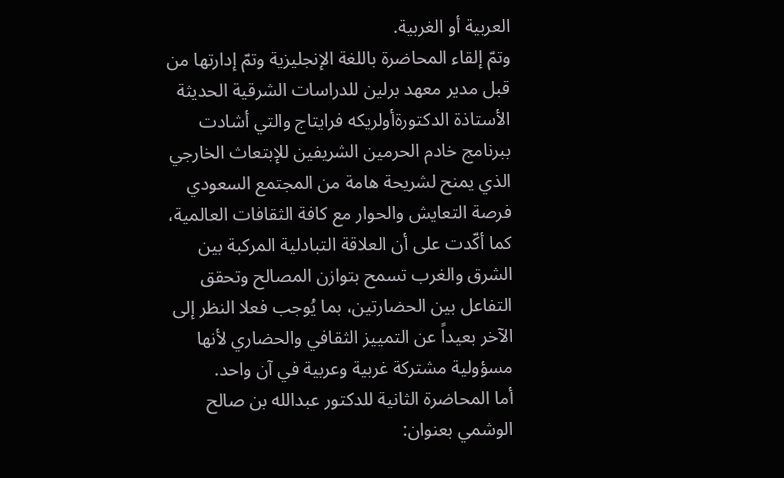العربية أو الغربية.
وتمّ إلقاء المحاضرة باللغة الإنجليزية وتمّ إدارتها من قبل مدير معهد برلين للدراسات الشرقية الحديثة الأستاذة الدكتورةأولريكه فرايتاج والتي أشادت ببرنامج خادم الحرمين الشريفين للإبتعاث الخارجي الذي يمنح لشريحة هامة من المجتمع السعودي فرصة التعايش والحوار مع كافة الثقافات العالمية، كما أكّدت على أن العلاقة التبادلية المركبة بين الشرق والغرب تسمح بتوازن المصالح وتحقق التفاعل بين الحضارتين، بما يُوجب فعلا النظر إلى الآخر بعيداً عن التمييز الثقافي والحضاري لأنها مسؤولية مشتركة غربية وعربية في آن واحد.
أما المحاضرة الثانية للدكتور عبدالله بن صالح الوشمي بعنوان: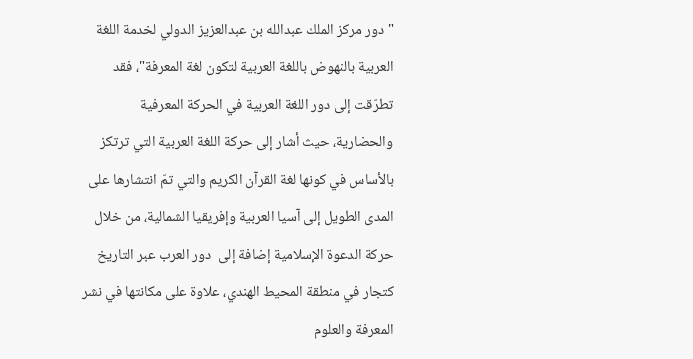"دور مركز الملك عبدالله بن عبدالعزيز الدولي لخدمة اللغة العربية بالنهوض باللغة العربية لتكون لغة المعرفة"، فقد تطرّقت إلى دور اللغة العربية في الحركة المعرفية والحضارية، حيث أشار إلى حركة اللغة العربية التي ترتكز بالأساس في كونها لغة القرآن الكريم والتي تمّ انتشارها على المدى الطويل إلى آسيا العربية وإفريقيا الشمالية، من خلال حركة الدعوة الإسلامية إضافة إلى  دور العرب عبر التاريخ كتجار في منطقة المحيط الهندي، علاوة على مكانتها في نشر المعرفة والعلوم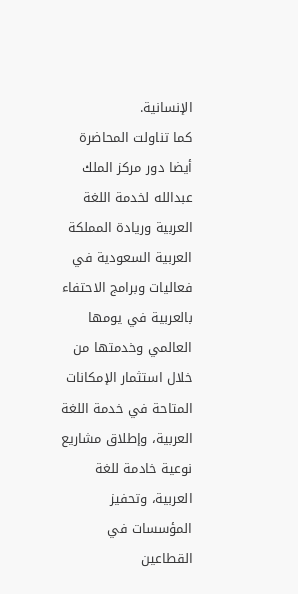الإنسانية.
كما تناولت المحاضرة أيضا دور مركز الملك عبدالله لخدمة اللغة العربية وريادة المملكة العربية السعودية في فعاليات وبرامج الاحتفاء بالعربية في يومها العالمي وخدمتها من خلال استثمار الإمكانات المتاحة في خدمة اللغة العربية، وإطلاق مشاريع نوعية خادمة للغة العربية، وتحفيز المؤسسات في القطاعين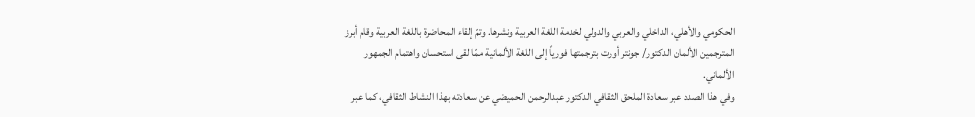الحكومي والأهلي، الداخلي والعربي والدولي لخدمة اللغة العربية ونشرها. وتمّ إلقاء المحاضرة باللغة العربية وقام أبرز المترجمين الألمان الدكتور/ جونتر أورت بترجمتها فورياً إلى اللغة الألمانية ممّا لقى استحسان واهتمام الجمهور الألماني.
وفي هذا الصدد عبر سعادة الملحق الثقافي الدكتور عبدالرحمن الحميضي عن سعادته بهذا النشاط الثقافي، كما عبر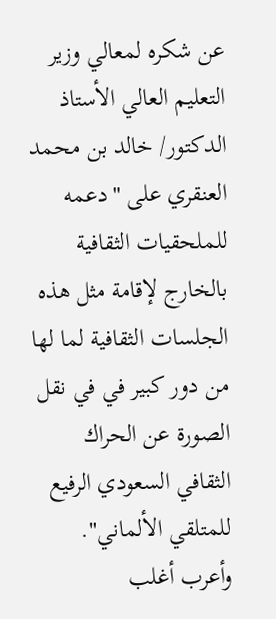عن شكره لمعالي وزير التعليم العالي الأستاذ الدكتور/ خالد بن محمد العنقري على "دعمه للملحقيات الثقافية بالخارج لإقامة مثل هذه الجلسات الثقافية لما لها من دور كبير في في نقل الصورة عن الحراك الثقافي السعودي الرفيع للمتلقي الألماني". وأعرب أغلب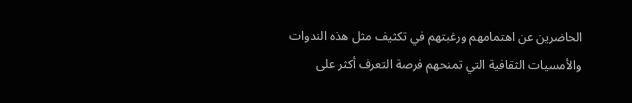الحاضرين عن اهتمامهم ورغبتهم في تكثيف مثل هذه الندوات والأمسيات الثقافية التي تمنحهم فرصة التعرف أكثر على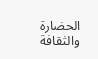الحضارة والثقافة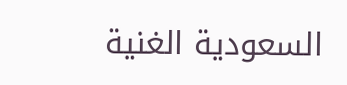السعودية الغنية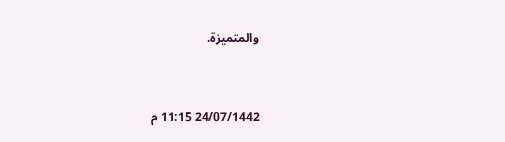والمتميزة.


24/07/1442 11:15 م